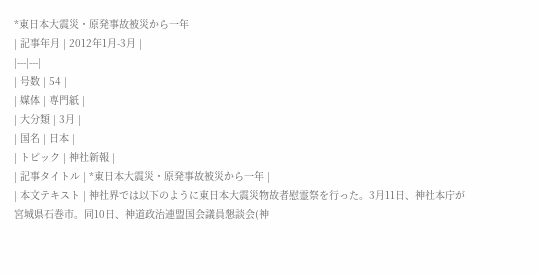*東日本大震災・原発事故被災から一年
| 記事年月 | 2012年1月-3月 |
|---|---|
| 号数 | 54 |
| 媒体 | 専門紙 |
| 大分類 | 3月 |
| 国名 | 日本 |
| トピック | 神社新報 |
| 記事タイトル | *東日本大震災・原発事故被災から一年 |
| 本文テキスト | 神社界では以下のように東日本大震災物故者慰霊祭を行った。3月11日、神社本庁が宮城県石巻市。同10日、神道政治連盟国会議員懇談会(神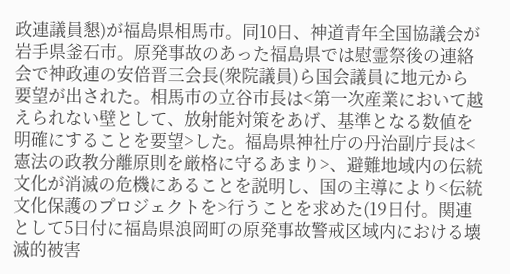政連議員懇)が福島県相馬市。同10日、神道青年全国協議会が岩手県釜石市。原発事故のあった福島県では慰霊祭後の連絡会で神政連の安倍晋三会長(衆院議員)ら国会議員に地元から要望が出された。相馬市の立谷市長は<第一次産業において越えられない壁として、放射能対策をあげ、基準となる数値を明確にすることを要望>した。福島県神社庁の丹治副庁長は<憲法の政教分離原則を厳格に守るあまり>、避難地域内の伝統文化が消滅の危機にあることを説明し、国の主導により<伝統文化保護のプロジェクトを>行うことを求めた(19日付。関連として5日付に福島県浪岡町の原発事故警戒区域内における壊滅的被害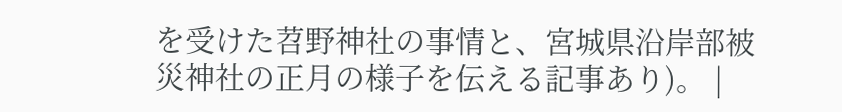を受けた苕野神社の事情と、宮城県沿岸部被災神社の正月の様子を伝える記事あり)。 |